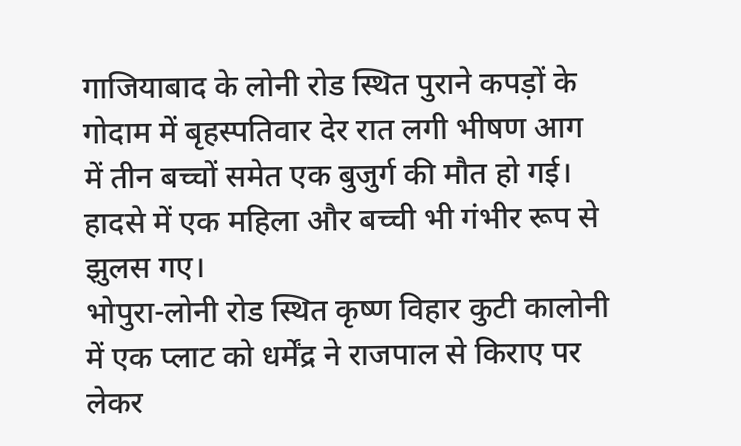गाजियाबाद के लोनी रोड स्थित पुराने कपड़ों के गोदाम में बृहस्पतिवार देर रात लगी भीषण आग में तीन बच्चों समेत एक बुजुर्ग की मौत हो गई। हादसे में एक महिला और बच्ची भी गंभीर रूप से झुलस गए।
भोपुरा-लोनी रोड स्थित कृष्ण विहार कुटी कालोनी में एक प्लाट को धर्मेंद्र ने राजपाल से किराए पर लेकर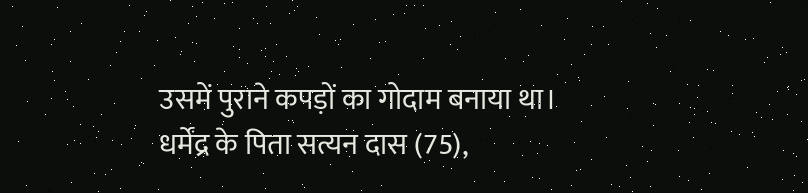उसमें पुराने कपड़ों का गोदाम बनाया था।
धर्मेंद्र के पिता सत्यन दास (75),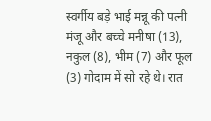स्वर्गीय बड़े भाई मन्नू की पत्नी मंजू और बच्चे मनीषा (13), नकुल (8), भीम (7) और फूल (3) गोदाम में सो रहे थे। रात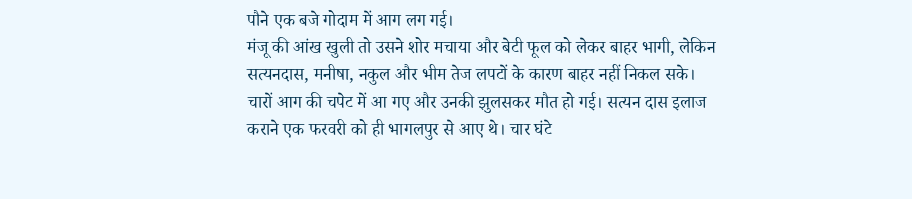पौने एक बजे गोदाम में आग लग गई।
मंजू की आंख खुली तो उसने शोर मचाया और बेटी फूल को लेकर बाहर भागी, लेकिन सत्यनदास, मनीषा, नकुल और भीम तेज लपटों के कारण बाहर नहीं निकल सके।
चारों आग की चपेट में आ गए और उनकी झुलसकर मौत हो गई। सत्यन दास इलाज कराने एक फरवरी को ही भागलपुर से आए थे। चार घंटे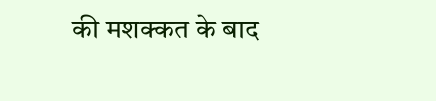की मशक्कत के बाद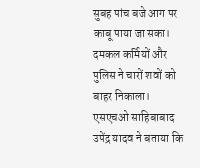सुबह पांच बजे आग पर काबू पाया जा सका।
दमकल कर्मियों और पुलिस ने चारों शवों को बाहर निकाला। एसएचओ साहिबाबाद उपेंद्र यादव ने बताया कि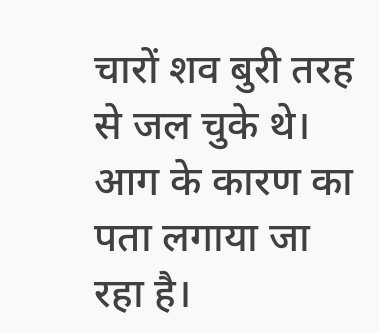चारों शव बुरी तरह से जल चुके थे। आग के कारण का पता लगाया जा रहा है।